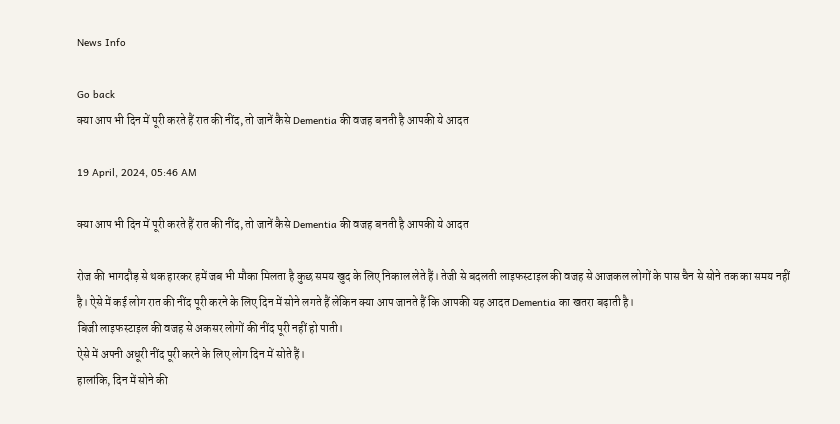News Info

Go back
क्या आप भी दिन में पूरी करते हैं रात की नींद, तो जानें कैसे Dementia की वजह बनती है आपकी ये आदत

19 April, 2024, 05:46 AM

क्या आप भी दिन में पूरी करते हैं रात की नींद, तो जानें कैसे Dementia की वजह बनती है आपकी ये आदत

रोज की भागदौड़ से थक हारकर हमें जब भी मौका मिलता है कुछ समय खुद के लिए निकाल लेते हैं। तेजी से बदलती लाइफस्टाइल की वजह से आजकल लोगों के पास चैन से सोने तक का समय नहीं है। ऐसे में कई लोग रात की नींद पूरी करने के लिए दिन में सोने लगते हैं लेकिन क्या आप जानते हैं कि आपकी यह आदत Dementia का खतरा बढ़ाती है।
बिजी लाइफस्टाइल की वजह से अकसर लोगों की नींद पूरी नहीं हो पाती।
ऐसे में अपनी अधूरी नींद पूरी करने के लिए लोग दिन में सोते हैं।
हालांकि, दिन में सोने की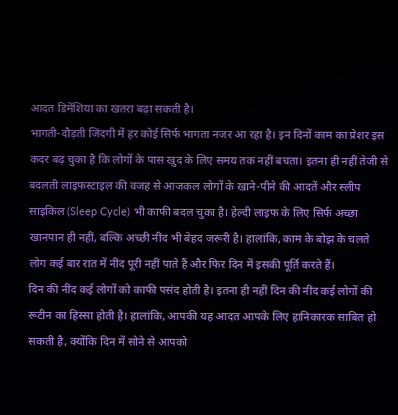आदत डिमेंशिया का खतरा बढ़ा सकती है।
भागती-दौड़ती जिंदगी में हर कोई सिर्फ भागता नजर आ रहा है। इन दिनों काम का प्रेशर इस कदर बढ़ चुका है कि लोगों के पास खुद के लिए समय तक नहीं बचता। इतना ही नहीं तेजी से बदलती लाइफस्टाइल की वजह से आजकल लोगों के खाने-पीने की आदतें और स्लीप साइकिल (Sleep Cycle) भी काफी बदल चुका है। हेल्दी लाइफ के लिए सिर्फ अच्छा खानपान ही नहीं, बल्कि अच्छी नींद भी बेहद जरूरी है। हालांकि, काम के बोझ के चलते लोग कई बार रात में नींद पूरी नहीं पाते हैं और फिर दिन में इसकी पूर्ति करते हैं।
दिन की नींद कई लोगों को काफी पसंद होती है। इतना ही नहीं दिन की नींद कई लोगों की रूटीन का हिस्सा होती है। हालांकि, आपकी यह आदत आपके लिए हानिकारक साबित हो सकती है, क्योंकि दिन में सोने से आपको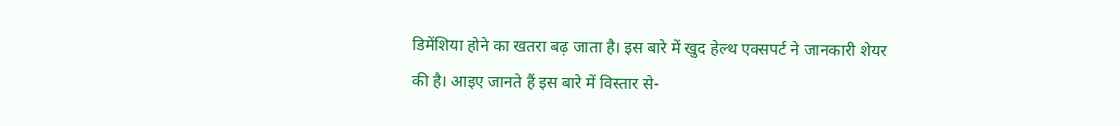डिमेंशिया होने का खतरा बढ़ जाता है। इस बारे में खुद हेल्थ एक्सपर्ट ने जानकारी शेयर की है। आइए जानते हैं इस बारे में विस्तार से-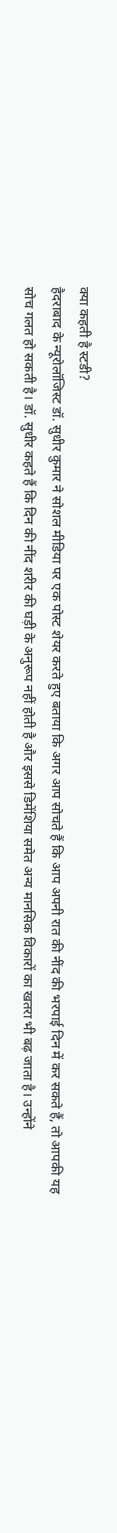क्या कहती है स्टडी?
हैदराबाद के न्यूरोलॉजिस्ट डॉ. सुधीर कुमार ने सोशल मीडिया पर एक पोस्ट शेयर करते हुए बताया कि अगर आप सोचते हैं कि आप अपनी रात की नींद की भरपाई दिन में कर सकते हैं, तो आपकी यह सोच गलत हो सकती है। डॉ. सुधीर कहते हैं कि दिन की नींद शरीर की घड़ी के अनुरूप नहीं होती है और इससे डिमेंशिया समेत अन्य मानसिक विकारों का खतरा भी बढ़ जाता है। उन्होंने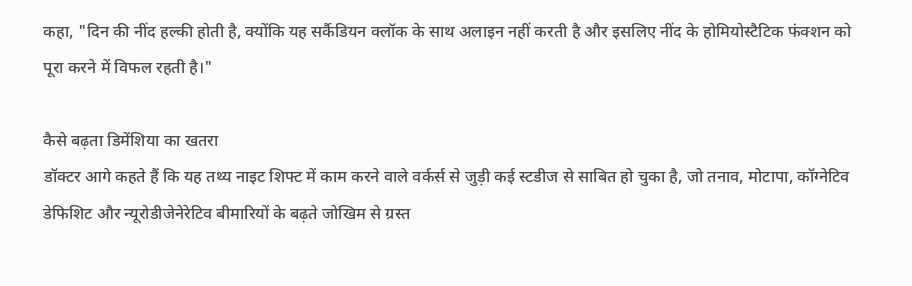कहा, "दिन की नींद हल्की होती है, क्योंकि यह सर्कैडियन क्लॉक के साथ अलाइन नहीं करती है और इसलिए नींद के होमियोस्टैटिक फंक्शन को पूरा करने में विफल रहती है।"

कैसे बढ़ता डिमेंशिया का खतरा
डॉक्टर आगे कहते हैं कि यह तथ्य नाइट शिफ्ट में काम करने वाले वर्कर्स से जुड़ी कई स्टडीज से साबित हो चुका है, जो तनाव, मोटापा, कॉग्नेटिव डेफिशिट और न्यूरोडीजेनेरेटिव बीमारियों के बढ़ते जोखिम से ग्रस्त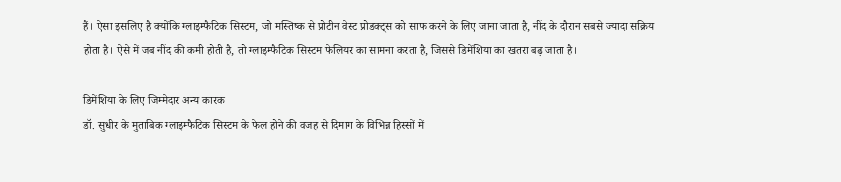हैं। ऐसा इसलिए है क्योंकि ग्लाइम्फैटिक सिस्टम, जो मस्तिष्क से प्रोटीन वेस्ट प्रोडक्ट्स को साफ करने के लिए जाना जाता है, नींद के दौरान सबसे ज्यादा सक्रिय होता है। ऐसे में जब नींद की कमी होती है, तो ग्लाइम्फैटिक सिस्टम फेलियर का सामना करता है, जिससे डिमेंशिया का खतरा बढ़ जाता है।

डिमेंशिया के लिए जिम्मेदार अन्य कारक
डॉ. सुधीर के मुताबिक ग्लाइम्फैटिक सिस्टम के फेल होने की वजह से दिमाग के विभिन्न हिस्सों में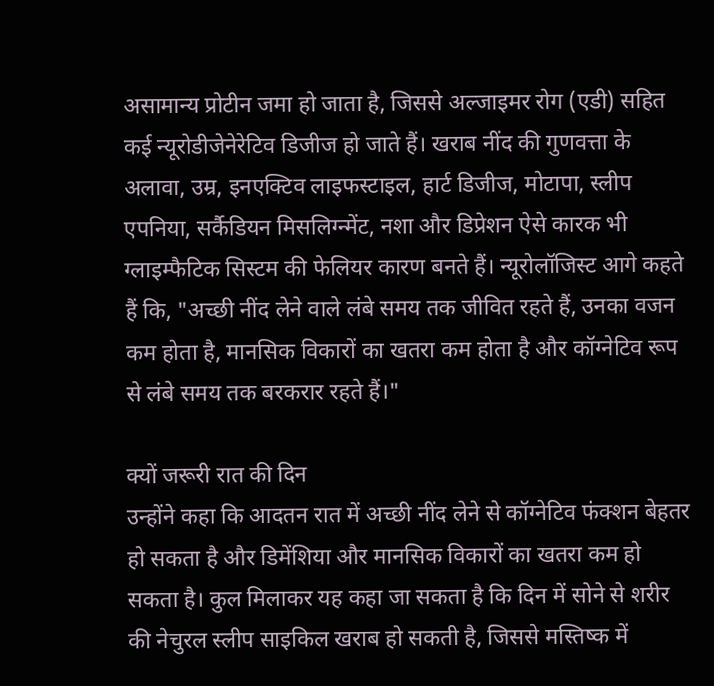असामान्य प्रोटीन जमा हो जाता है, जिससे अल्जाइमर रोग (एडी) सहित कई न्यूरोडीजेनेरेटिव डिजीज हो जाते हैं। खराब नींद की गुणवत्ता के अलावा, उम्र, इनएक्टिव लाइफस्टाइल, हार्ट डिजीज, मोटापा, स्लीप एपनिया, सर्कैडियन मिसलिग्न्मेंट, नशा और डिप्रेशन ऐसे कारक भी ग्लाइम्फैटिक सिस्टम की फेलियर कारण बनते हैं। न्यूरोलॉजिस्ट आगे कहते हैं कि, "अच्छी नींद लेने वाले लंबे समय तक जीवित रहते हैं, उनका वजन कम होता है, मानसिक विकारों का खतरा कम होता है और कॉग्नेटिव रूप से लंबे समय तक बरकरार रहते हैं।"

क्यों जरूरी रात की दिन
उन्होंने कहा कि आदतन रात में अच्छी नींद लेने से कॉग्नेटिव फंक्शन बेहतर हो सकता है और डिमेंशिया और मानसिक विकारों का खतरा कम हो सकता है। कुल मिलाकर यह कहा जा सकता है कि दिन में सोने से शरीर की नेचुरल स्लीप साइकिल खराब हो सकती है, जिससे मस्तिष्क में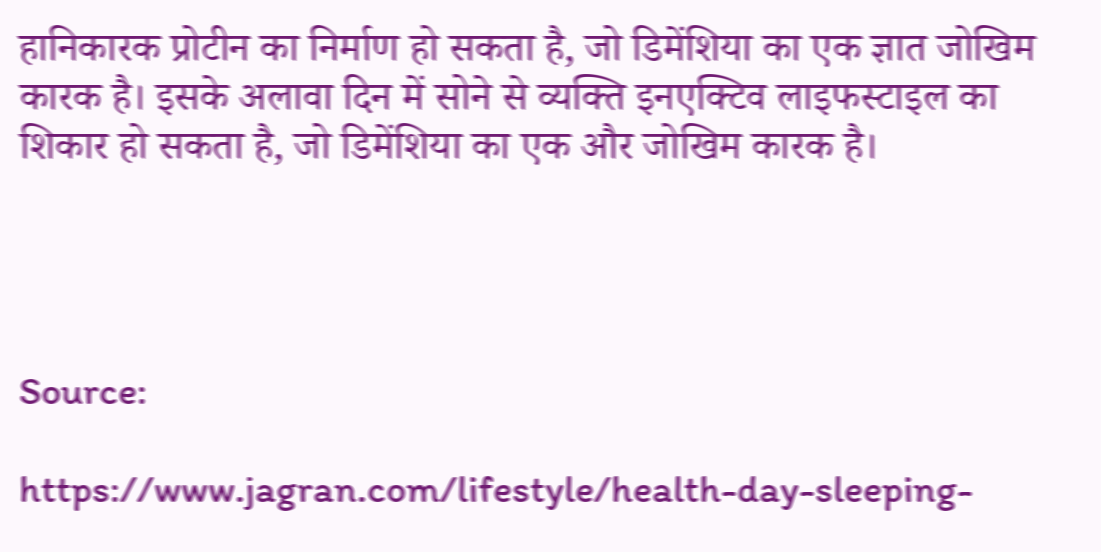हानिकारक प्रोटीन का निर्माण हो सकता है, जो डिमेंशिया का एक ज्ञात जोखिम कारक है। इसके अलावा दिन में सोने से व्यक्ति इनएक्टिव लाइफस्टाइल का शिकार हो सकता है, जो डिमेंशिया का एक और जोखिम कारक है।




Source:

https://www.jagran.com/lifestyle/health-day-sleeping-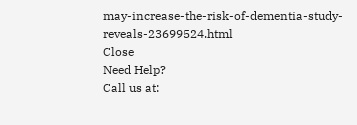may-increase-the-risk-of-dementia-study-reveals-23699524.html
Close
Need Help?
Call us at: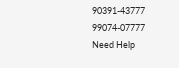90391-43777
99074-07777
Need Help